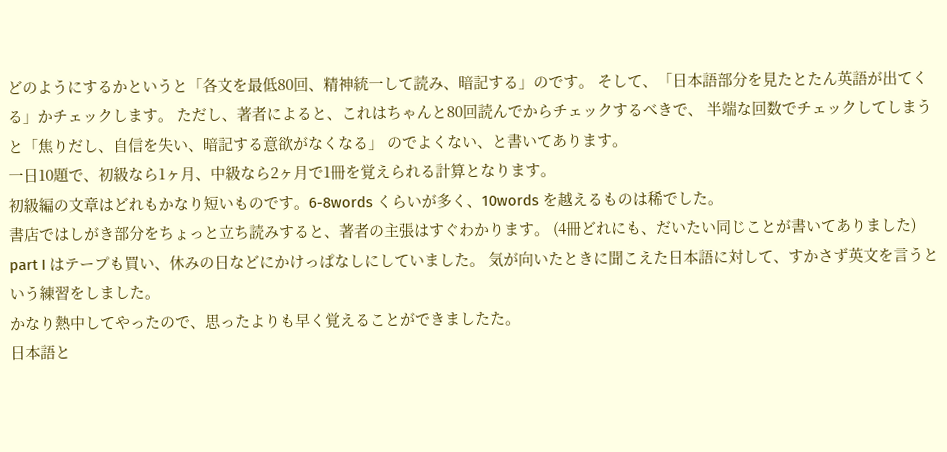どのようにするかというと「各文を最低80回、精神統一して読み、暗記する」のです。 そして、「日本語部分を見たとたん英語が出てくる」かチェックします。 ただし、著者によると、これはちゃんと80回読んでからチェックするべきで、 半端な回数でチェックしてしまうと「焦りだし、自信を失い、暗記する意欲がなくなる」 のでよくない、と書いてあります。
一日10題で、初級なら1ヶ月、中級なら2ヶ月で1冊を覚えられる計算となります。
初級編の文章はどれもかなり短いものです。6-8words くらいが多く、10words を越えるものは稀でした。
書店ではしがき部分をちょっと立ち読みすると、著者の主張はすぐわかります。 (4冊どれにも、だいたい同じことが書いてありました)
part I はテープも買い、休みの日などにかけっぱなしにしていました。 気が向いたときに聞こえた日本語に対して、すかさず英文を言うという練習をしました。
かなり熱中してやったので、思ったよりも早く覚えることができましたた。
日本語と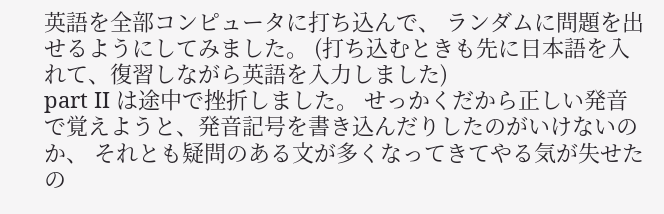英語を全部コンピュータに打ち込んで、 ランダムに問題を出せるようにしてみました。 (打ち込むときも先に日本語を入れて、復習しながら英語を入力しました)
part II は途中で挫折しました。 せっかくだから正しい発音で覚えようと、発音記号を書き込んだりしたのがいけないのか、 それとも疑問のある文が多くなってきてやる気が失せたの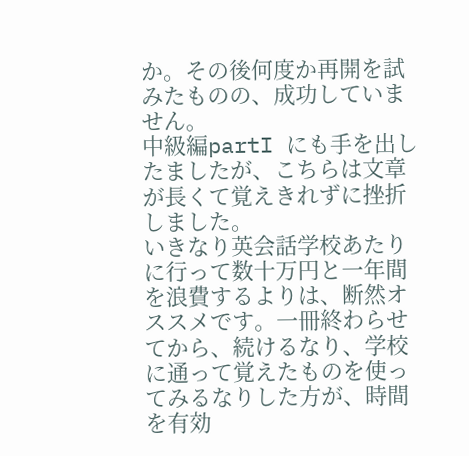か。その後何度か再開を試みたものの、成功していません。
中級編partI にも手を出したましたが、こちらは文章が長くて覚えきれずに挫折しました。
いきなり英会話学校あたりに行って数十万円と一年間を浪費するよりは、断然オススメです。一冊終わらせてから、続けるなり、学校に通って覚えたものを使ってみるなりした方が、時間を有効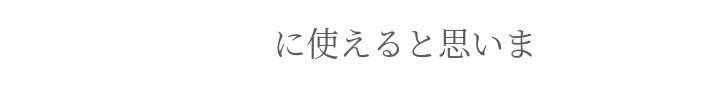に使えると思いま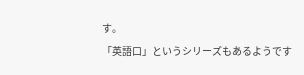す。
「英語口」というシリーズもあるようです